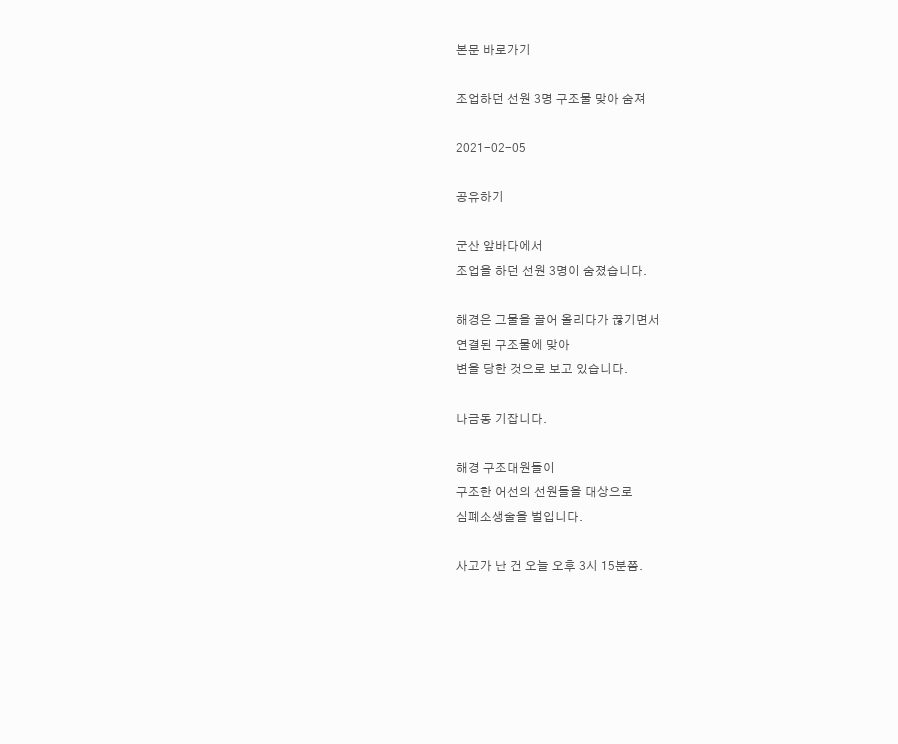본문 바로가기

조업하던 선원 3명 구조물 맞아 숨져

2021-02-05

공유하기

군산 앞바다에서
조업을 하던 선원 3명이 숨졌습니다.

해경은 그물을 끌어 올리다가 끊기면서
연결된 구조물에 맞아
변을 당한 것으로 보고 있습니다.

나금동 기잡니다.

해경 구조대원들이
구조한 어선의 선원들을 대상으로
심폐소생술을 벌입니다.

사고가 난 건 오늘 오후 3시 15분쯤.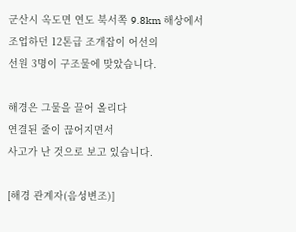군산시 옥도면 연도 북서쪽 9.8km 해상에서
조업하던 12톤급 조개잡이 어선의
선원 3명이 구조물에 맞았습니다.

해경은 그물을 끌어 올리다
연결된 줄이 끊어지면서
사고가 난 것으로 보고 있습니다.

[해경 관계자(음성변조)]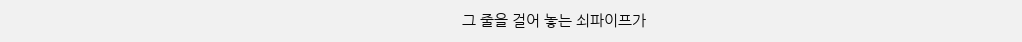그 줄을 걸어 놓는 쇠파이프가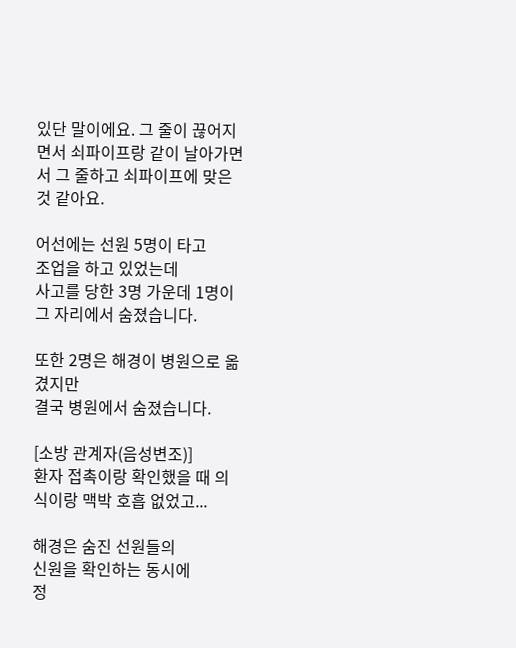있단 말이에요. 그 줄이 끊어지면서 쇠파이프랑 같이 날아가면서 그 줄하고 쇠파이프에 맞은 것 같아요.

어선에는 선원 5명이 타고
조업을 하고 있었는데
사고를 당한 3명 가운데 1명이
그 자리에서 숨졌습니다.

또한 2명은 해경이 병원으로 옮겼지만
결국 병원에서 숨졌습니다.

[소방 관계자(음성변조)]
환자 접촉이랑 확인했을 때 의식이랑 맥박 호흡 없었고...

해경은 숨진 선원들의
신원을 확인하는 동시에
정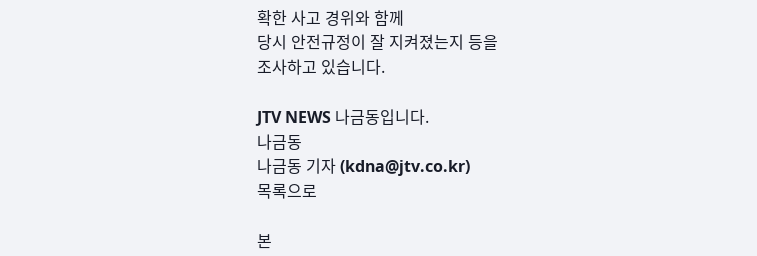확한 사고 경위와 함께
당시 안전규정이 잘 지켜졌는지 등을
조사하고 있습니다.

JTV NEWS 나금동입니다.
나금동
나금동 기자 (kdna@jtv.co.kr)
목록으로

본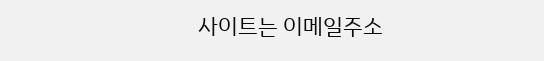사이트는 이메일주소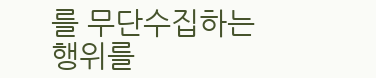를 무단수집하는 행위를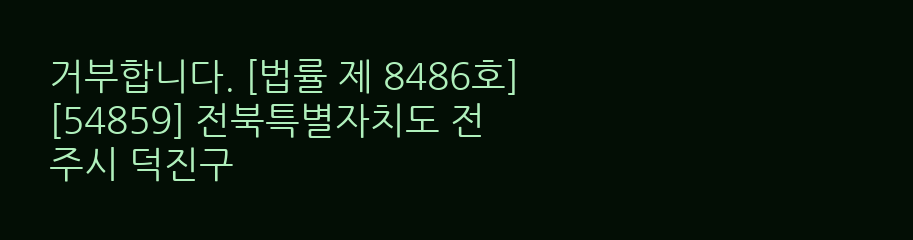거부합니다. [법률 제 8486호]
[54859] 전북특별자치도 전주시 덕진구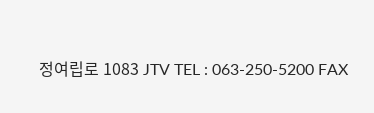정여립로 1083 JTV TEL : 063-250-5200 FAX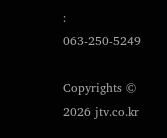: 063-250-5249

Copyrights © 2026 jtv.co.kr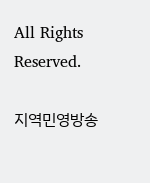All Rights Reserved.

지역민영방송